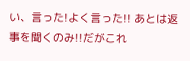い、言った!よく言った!! あとは返事を聞くのみ!!だがこれ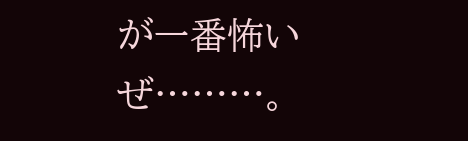が一番怖いぜ………。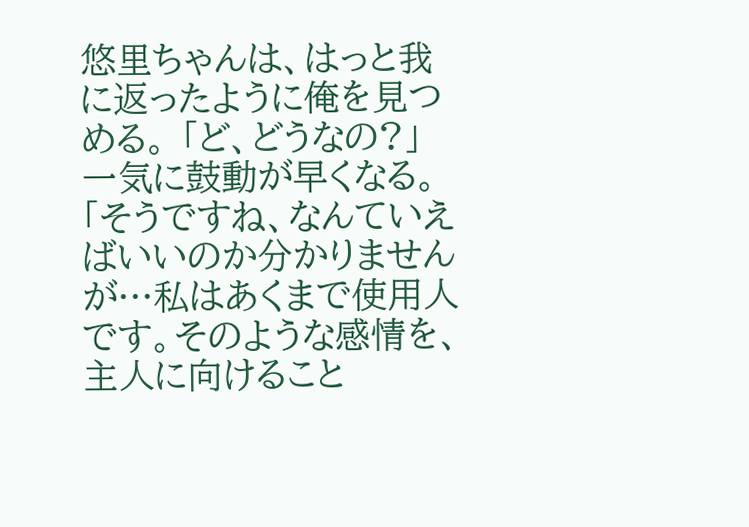悠里ちゃんは、はっと我に返ったように俺を見つめる。 「ど、どうなの?」 一気に鼓動が早くなる。 「そうですね、なんていえばいいのか分かりませんが…私はあくまで使用人です。そのような感情を、主人に向けること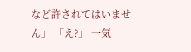など許されてはいません」 「え?」 一気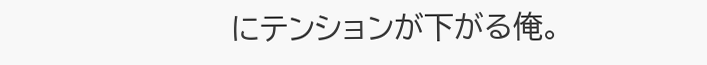にテンションが下がる俺。